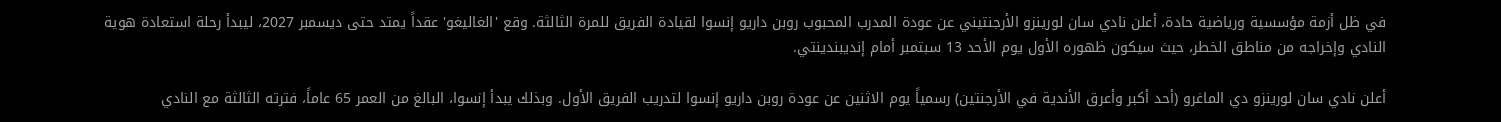في ظل أزمة مؤسسية ورياضية حادة، أعلن نادي سان لورينزو الأرجنتيني عن عودة المدرب المحبوب روبن داريو إنسوا لقيادة الفريق للمرة الثالثة. وقع 'الغاليغو' عقداً يمتد حتى ديسمبر 2027، ليبدأ رحلة استعادة هوية النادي وإخراجه من مناطق الخطر، حيث سيكون ظهوره الأول يوم الأحد 13 سبتمبر أمام إنديبندينتي.

أعلن نادي سان لورينزو دي الماغرو (أحد أكبر وأعرق الأندية في الأرجنتين) رسمياً يوم الاثنين عن عودة روبن داريو إنسوا لتدريب الفريق الأول. وبذلك يبدأ إنسوا، البالغ من العمر 65 عاماً، فترته الثالثة مع النادي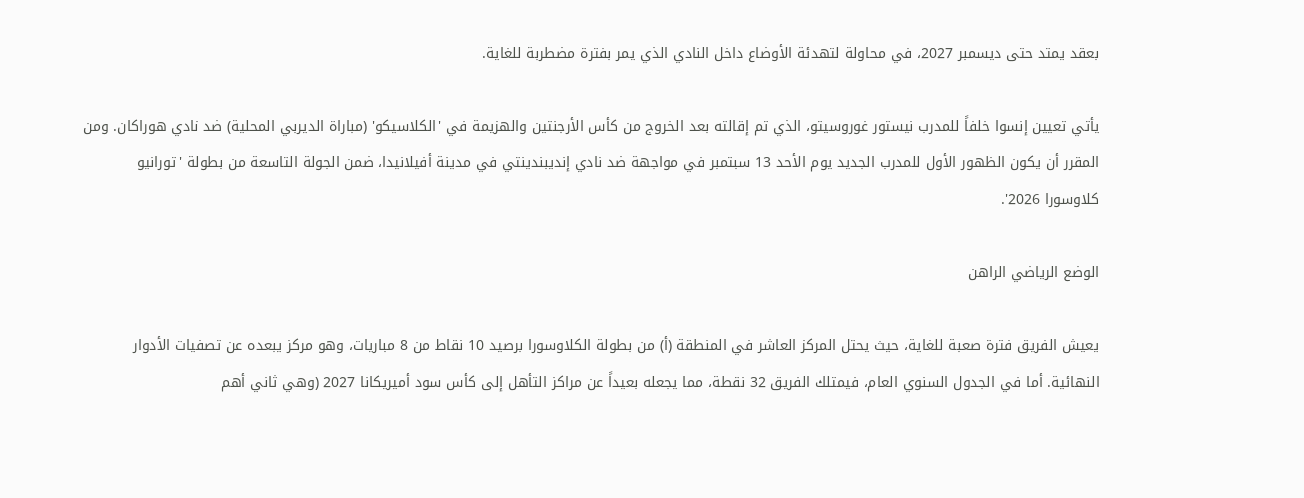بعقد يمتد حتى ديسمبر 2027، في محاولة لتهدئة الأوضاع داخل النادي الذي يمر بفترة مضطربة للغاية.

يأتي تعيين إنسوا خلفاً للمدرب نيستور غوروسيتو، الذي تم إقالته بعد الخروج من كأس الأرجنتين والهزيمة في 'الكلاسيكو' (مباراة الديربي المحلية) ضد نادي هوراكان. ومن المقرر أن يكون الظهور الأول للمدرب الجديد يوم الأحد 13 سبتمبر في مواجهة ضد نادي إنديبندينتي في مدينة أفيلانيدا، ضمن الجولة التاسعة من بطولة 'تورانيو كلاوسورا 2026'.

الوضع الرياضي الراهن

يعيش الفريق فترة صعبة للغاية، حيث يحتل المركز العاشر في المنطقة (أ) من بطولة الكلاوسورا برصيد 10 نقاط من 8 مباريات، وهو مركز يبعده عن تصفيات الأدوار النهائية. أما في الجدول السنوي العام، فيمتلك الفريق 32 نقطة، مما يجعله بعيداً عن مراكز التأهل إلى كأس سود أميريكانا 2027 (وهي ثاني أهم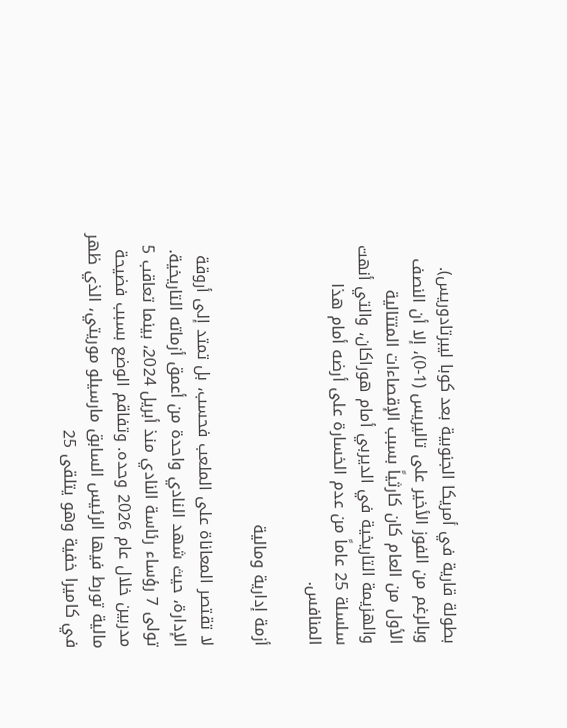بطولة قارية في أمريكا الجنوبية بعد كوبا ليبرتادوريس). وبالرغم من الفوز الأخير على تاليريس (1-0)، إلا أن النصف الأول من العام كان كارثياً بسبب الإقصاءات المتتالية والهزيمة التاريخية في الديربي أمام هوراكان، والتي أنهت سلسلة 25 عاماً من عدم الخسارة على أرضه أمام هذا المنافس.

أزمة إدارية ومالية

لا تقتصر المعاناة على الملعب فحسب، بل تمتد إلى أروقة الإدارة، حيث شهد النادي واحدة من أعمق أزماته التاريخية. تولى 7 رؤساء رئاسة النادي منذ أبريل 2024، بينما تعاقب 5 مدربين خلال عام 2026 وحده. وتفاقم الوضع بسبب فضيحة مالية تورط فيها الرئيس السابق مارسيلو موريتي، الذي ظهر في كاميرا خفية وهو يتلقى 25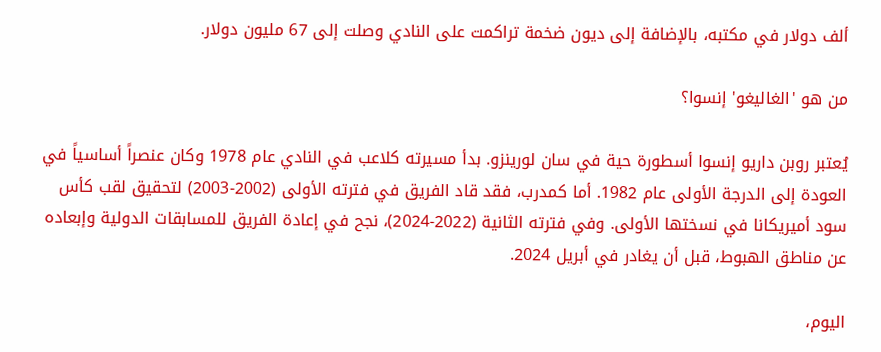ألف دولار في مكتبه، بالإضافة إلى ديون ضخمة تراكمت على النادي وصلت إلى 67 مليون دولار.

من هو 'الغاليغو' إنسوا؟

يُعتبر روبن داريو إنسوا أسطورة حية في سان لورينزو. بدأ مسيرته كلاعب في النادي عام 1978 وكان عنصراً أساسياً في العودة إلى الدرجة الأولى عام 1982. أما كمدرب، فقد قاد الفريق في فترته الأولى (2002-2003) لتحقيق لقب كأس سود أميريكانا في نسختها الأولى. وفي فترته الثانية (2022-2024)، نجح في إعادة الفريق للمسابقات الدولية وإبعاده عن مناطق الهبوط، قبل أن يغادر في أبريل 2024.

اليوم،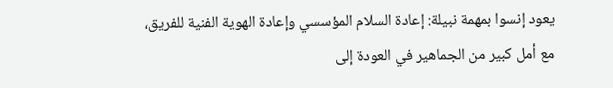يعود إنسوا بمهمة نبيلة: إعادة السلام المؤسسي وإعادة الهوية الفنية للفريق، مع أمل كبير من الجماهير في العودة إلى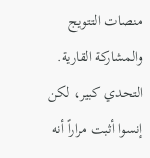منصات التتويج والمشاركة القارية. التحدي كبير، لكن إنسوا أثبت مراراً أنه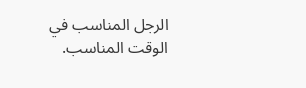الرجل المناسب في الوقت المناسب.